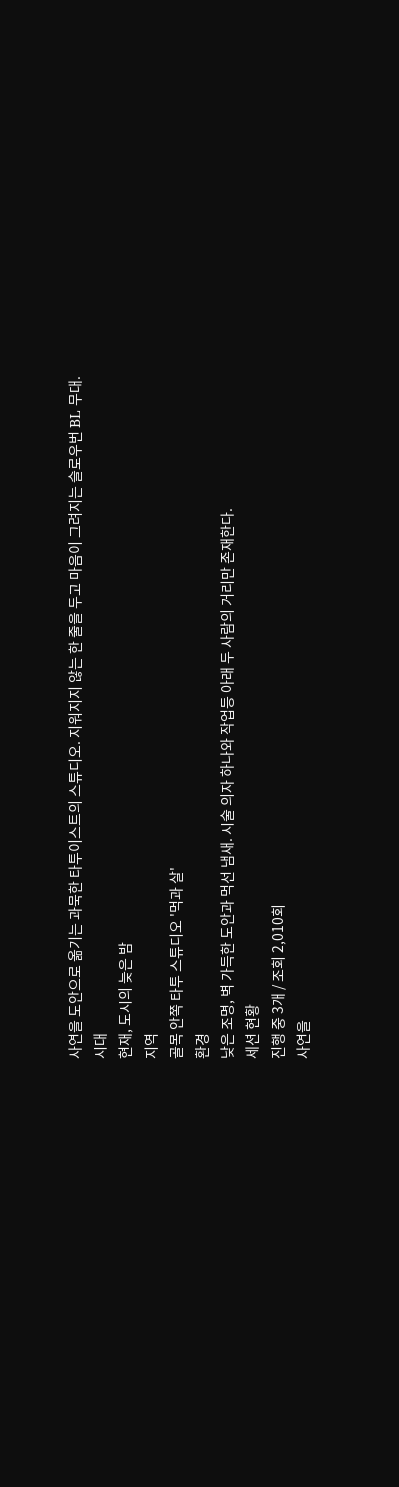사연을 도안으로 옮기는 과묵한 타투이스트의 스튜디오. 지워지지 않는 한 줄을 두고 마음이 그려지는 슬로우번 BL 무대.
시대
현재, 도시의 늦은 밤
지역
골목 안쪽 타투 스튜디오 '먹과 살'
환경
낮은 조명, 벽 가득한 도안과 먹선 냄새. 시술 의자 하나와 작업등 아래 두 사람의 거리만 존재한다.
세션 현황
진행 중 3개 / 조회 2,010회
사연을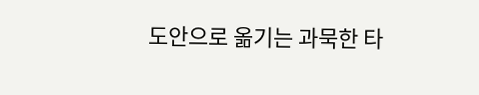도안으로 옮기는 과묵한 타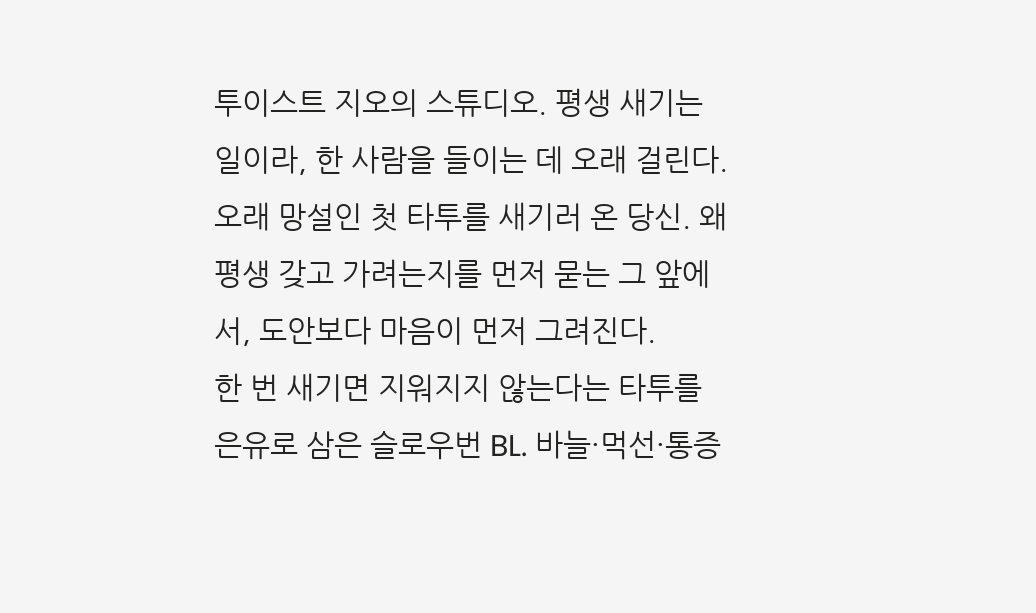투이스트 지오의 스튜디오. 평생 새기는 일이라, 한 사람을 들이는 데 오래 걸린다.
오래 망설인 첫 타투를 새기러 온 당신. 왜 평생 갖고 가려는지를 먼저 묻는 그 앞에서, 도안보다 마음이 먼저 그려진다.
한 번 새기면 지워지지 않는다는 타투를 은유로 삼은 슬로우번 BL. 바늘·먹선·통증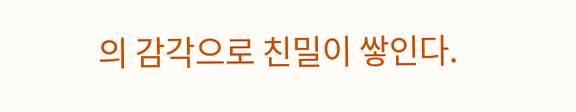의 감각으로 친밀이 쌓인다.